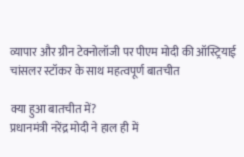व्यापार और ग्रीन टेक्नोलॉजी पर पीएम मोदी की ऑस्ट्रियाई चांसलर स्टॉकर के साथ महत्वपूर्ण बातचीत

क्या हुआ बातचीत में?
प्रधानमंत्री नरेंद्र मोदी ने हाल ही में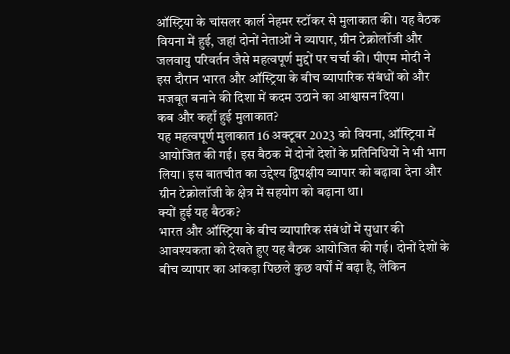ऑस्ट्रिया के चांसलर कार्ल नेहमर स्टॉकर से मुलाकात की। यह बैठक वियना में हुई, जहां दोनों नेताओं ने व्यापार, ग्रीन टेक्नोलॉजी और जलवायु परिवर्तन जैसे महत्वपूर्ण मुद्दों पर चर्चा की। पीएम मोदी ने इस दौरान भारत और ऑस्ट्रिया के बीच व्यापारिक संबंधों को और मजबूत बनाने की दिशा में कदम उठाने का आश्वासन दिया।
कब और कहाँ हुई मुलाकात?
यह महत्वपूर्ण मुलाकात 16 अक्टूबर 2023 को वियना, ऑस्ट्रिया में आयोजित की गई। इस बैठक में दोनों देशों के प्रतिनिधियों ने भी भाग लिया। इस बातचीत का उद्देश्य द्विपक्षीय व्यापार को बढ़ावा देना और ग्रीन टेक्नोलॉजी के क्षेत्र में सहयोग को बढ़ाना था।
क्यों हुई यह बैठक?
भारत और ऑस्ट्रिया के बीच व्यापारिक संबंधों में सुधार की आवश्यकता को देखते हुए यह बैठक आयोजित की गई। दोनों देशों के बीच व्यापार का आंकड़ा पिछले कुछ वर्षों में बढ़ा है, लेकिन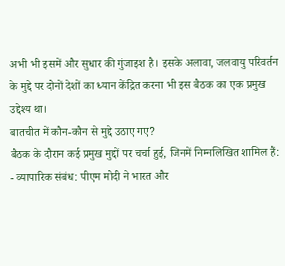अभी भी इसमें और सुधार की गुंजाइश है। इसके अलावा, जलवायु परिवर्तन के मुद्दे पर दोनों देशों का ध्यान केंद्रित करना भी इस बैठक का एक प्रमुख उद्देश्य था।
बातचीत में कौन-कौन से मुद्दे उठाए गए?
बैठक के दौरान कई प्रमुख मुद्दों पर चर्चा हुई, जिनमें निम्नलिखित शामिल हैं:
- व्यापारिक संबंध: पीएम मोदी ने भारत और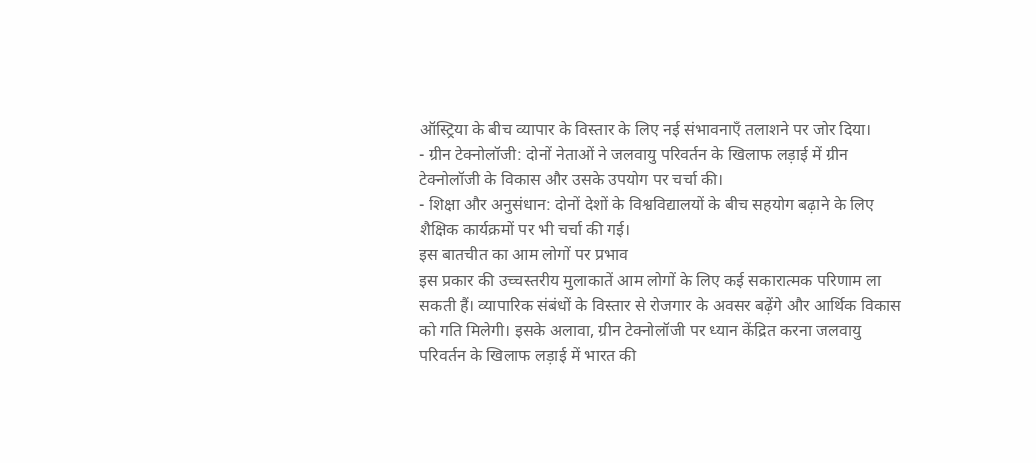ऑस्ट्रिया के बीच व्यापार के विस्तार के लिए नई संभावनाएँ तलाशने पर जोर दिया।
- ग्रीन टेक्नोलॉजी: दोनों नेताओं ने जलवायु परिवर्तन के खिलाफ लड़ाई में ग्रीन टेक्नोलॉजी के विकास और उसके उपयोग पर चर्चा की।
- शिक्षा और अनुसंधान: दोनों देशों के विश्वविद्यालयों के बीच सहयोग बढ़ाने के लिए शैक्षिक कार्यक्रमों पर भी चर्चा की गई।
इस बातचीत का आम लोगों पर प्रभाव
इस प्रकार की उच्चस्तरीय मुलाकातें आम लोगों के लिए कई सकारात्मक परिणाम ला सकती हैं। व्यापारिक संबंधों के विस्तार से रोजगार के अवसर बढ़ेंगे और आर्थिक विकास को गति मिलेगी। इसके अलावा, ग्रीन टेक्नोलॉजी पर ध्यान केंद्रित करना जलवायु परिवर्तन के खिलाफ लड़ाई में भारत की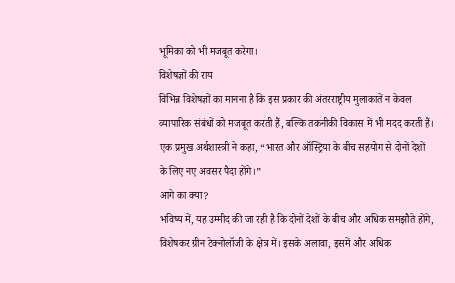भूमिका को भी मजबूत करेगा।
विशेषज्ञों की राय
विभिन्न विशेषज्ञों का मानना है कि इस प्रकार की अंतरराष्ट्रीय मुलाकातें न केवल व्यापारिक संबंधों को मजबूत करती हैं, बल्कि तकनीकी विकास में भी मदद करती हैं। एक प्रमुख अर्थशास्त्री ने कहा, “भारत और ऑस्ट्रिया के बीच सहयोग से दोनों देशों के लिए नए अवसर पैदा होंगे।”
आगे का क्या?
भविष्य में, यह उम्मीद की जा रही है कि दोनों देशों के बीच और अधिक समझौते होंगे, विशेषकर ग्रीन टेक्नोलॉजी के क्षेत्र में। इसके अलावा, इसमें और अधिक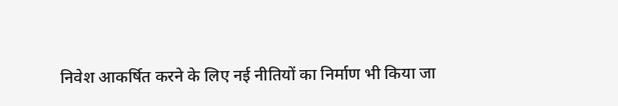निवेश आकर्षित करने के लिए नई नीतियों का निर्माण भी किया जा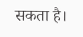सकता है।